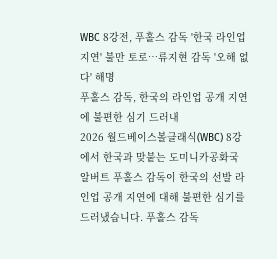WBC 8강전, 푸홀스 감독 '한국 라인업 지연' 불만 토로…류지현 감독 '오해 없다' 해명
푸홀스 감독, 한국의 라인업 공개 지연에 불편한 심기 드러내
2026 월드베이스볼클래식(WBC) 8강에서 한국과 맞붙는 도미니카공화국 알버트 푸홀스 감독이 한국의 선발 라인업 공개 지연에 대해 불편한 심기를 드러냈습니다. 푸홀스 감독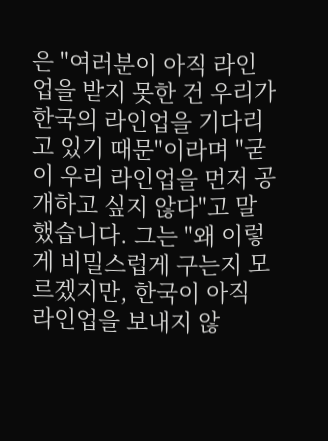은 "여러분이 아직 라인업을 받지 못한 건 우리가 한국의 라인업을 기다리고 있기 때문"이라며 "굳이 우리 라인업을 먼저 공개하고 싶지 않다"고 말했습니다. 그는 "왜 이렇게 비밀스럽게 구는지 모르겠지만, 한국이 아직 라인업을 보내지 않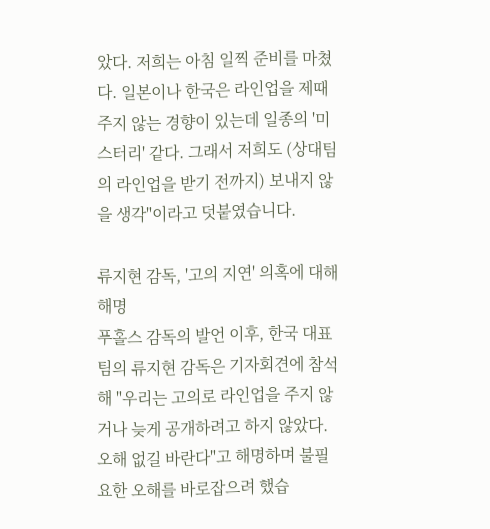았다. 저희는 아침 일찍 준비를 마쳤다. 일본이나 한국은 라인업을 제때 주지 않는 경향이 있는데 일종의 '미스터리' 같다. 그래서 저희도 (상대팀의 라인업을 받기 전까지) 보내지 않을 생각"이라고 덧붙였습니다.

류지현 감독, '고의 지연' 의혹에 대해 해명
푸홀스 감독의 발언 이후, 한국 대표팀의 류지현 감독은 기자회견에 참석해 "우리는 고의로 라인업을 주지 않거나 늦게 공개하려고 하지 않았다. 오해 없길 바란다"고 해명하며 불필요한 오해를 바로잡으려 했습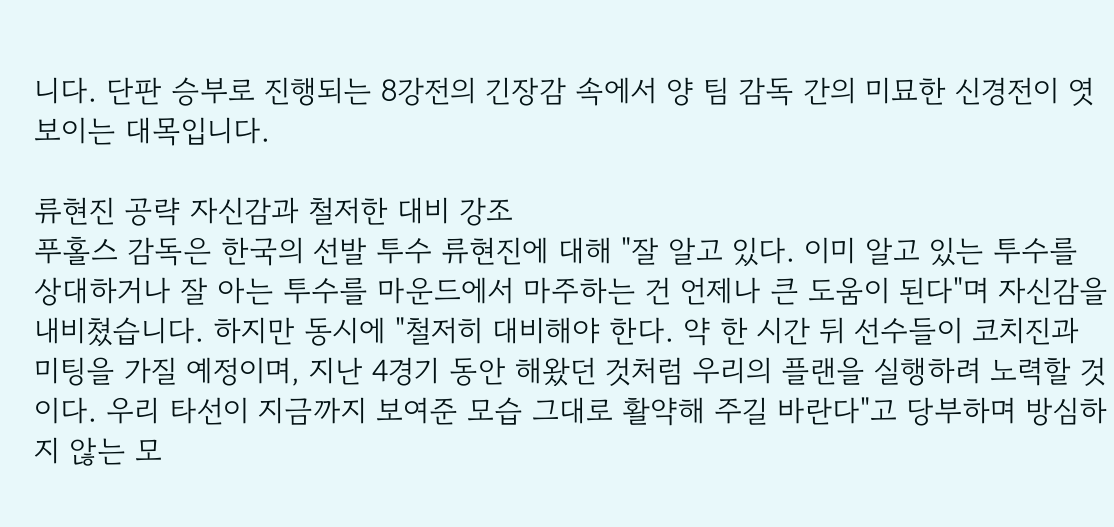니다. 단판 승부로 진행되는 8강전의 긴장감 속에서 양 팀 감독 간의 미묘한 신경전이 엿보이는 대목입니다.

류현진 공략 자신감과 철저한 대비 강조
푸홀스 감독은 한국의 선발 투수 류현진에 대해 "잘 알고 있다. 이미 알고 있는 투수를 상대하거나 잘 아는 투수를 마운드에서 마주하는 건 언제나 큰 도움이 된다"며 자신감을 내비쳤습니다. 하지만 동시에 "철저히 대비해야 한다. 약 한 시간 뒤 선수들이 코치진과 미팅을 가질 예정이며, 지난 4경기 동안 해왔던 것처럼 우리의 플랜을 실행하려 노력할 것이다. 우리 타선이 지금까지 보여준 모습 그대로 활약해 주길 바란다"고 당부하며 방심하지 않는 모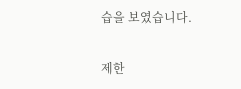습을 보였습니다.

제한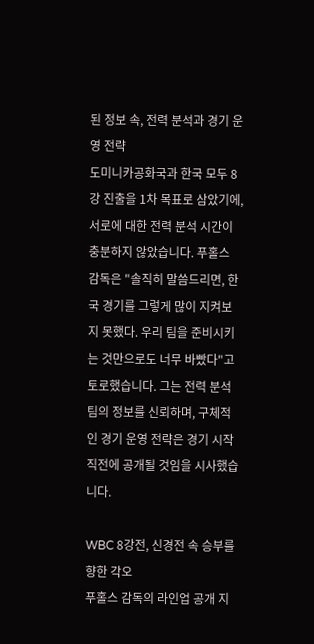된 정보 속, 전력 분석과 경기 운영 전략
도미니카공화국과 한국 모두 8강 진출을 1차 목표로 삼았기에, 서로에 대한 전력 분석 시간이 충분하지 않았습니다. 푸홀스 감독은 "솔직히 말씀드리면, 한국 경기를 그렇게 많이 지켜보지 못했다. 우리 팀을 준비시키는 것만으로도 너무 바빴다"고 토로했습니다. 그는 전력 분석팀의 정보를 신뢰하며, 구체적인 경기 운영 전략은 경기 시작 직전에 공개될 것임을 시사했습니다.

WBC 8강전, 신경전 속 승부를 향한 각오
푸홀스 감독의 라인업 공개 지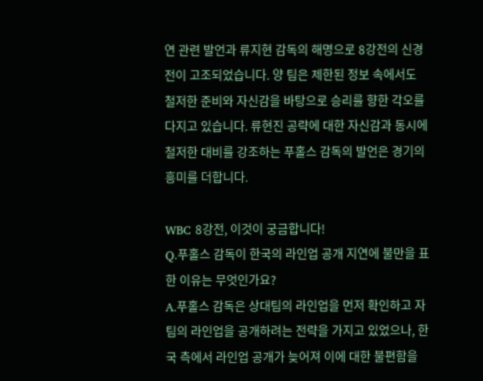연 관련 발언과 류지현 감독의 해명으로 8강전의 신경전이 고조되었습니다. 양 팀은 제한된 정보 속에서도 철저한 준비와 자신감을 바탕으로 승리를 향한 각오를 다지고 있습니다. 류현진 공략에 대한 자신감과 동시에 철저한 대비를 강조하는 푸홀스 감독의 발언은 경기의 흥미를 더합니다.

WBC 8강전, 이것이 궁금합니다!
Q.푸홀스 감독이 한국의 라인업 공개 지연에 불만을 표한 이유는 무엇인가요?
A.푸홀스 감독은 상대팀의 라인업을 먼저 확인하고 자팀의 라인업을 공개하려는 전략을 가지고 있었으나, 한국 측에서 라인업 공개가 늦어져 이에 대한 불편함을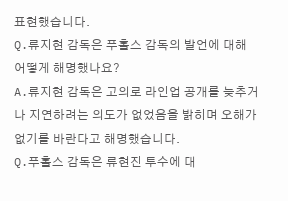표현했습니다.
Q.류지현 감독은 푸홀스 감독의 발언에 대해 어떻게 해명했나요?
A.류지현 감독은 고의로 라인업 공개를 늦추거나 지연하려는 의도가 없었음을 밝히며 오해가 없기를 바란다고 해명했습니다.
Q.푸홀스 감독은 류현진 투수에 대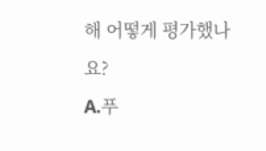해 어떻게 평가했나요?
A.푸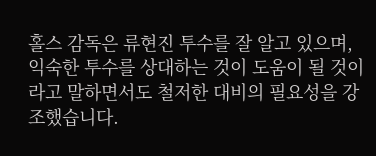홀스 감독은 류현진 투수를 잘 알고 있으며, 익숙한 투수를 상대하는 것이 도움이 될 것이라고 말하면서도 철저한 대비의 필요성을 강조했습니다.